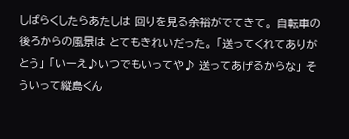しばらくしたらあたしは 回りを見る余裕がでてきて。 自転車の後ろからの風景は とてもきれいだった。 「送ってくれてありがとう」 「いーえ♪いつでもいってや♪ 送ってあげるからな」 そういって縦島くん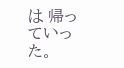は 帰っていった。